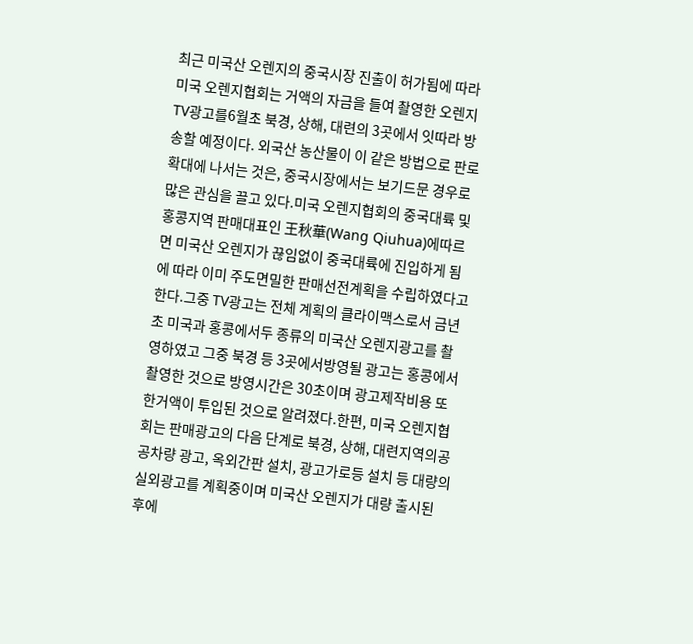최근 미국산 오렌지의 중국시장 진출이 허가됨에 따라 미국 오렌지협회는 거액의 자금을 들여 촬영한 오렌지 TV광고를6월초 북경, 상해, 대련의 3곳에서 잇따라 방송할 예정이다. 외국산 농산물이 이 같은 방법으로 판로확대에 나서는 것은, 중국시장에서는 보기드문 경우로 많은 관심을 끌고 있다.미국 오렌지협회의 중국대륙 및 홍콩지역 판매대표인 王秋華(Wang Qiuhua)에따르면 미국산 오렌지가 끊임없이 중국대륙에 진입하게 됨에 따라 이미 주도면밀한 판매선전계획을 수립하였다고 한다.그중 TV광고는 전체 계획의 클라이맥스로서 금년 초 미국과 홍콩에서두 종류의 미국산 오렌지광고를 촬영하였고 그중 북경 등 3곳에서방영될 광고는 홍콩에서 촬영한 것으로 방영시간은 30초이며 광고제작비용 또한거액이 투입된 것으로 알려졌다.한편, 미국 오렌지협회는 판매광고의 다음 단계로 북경, 상해, 대련지역의공공차량 광고, 옥외간판 설치, 광고가로등 설치 등 대량의 실외광고를 계획중이며 미국산 오렌지가 대량 출시된 후에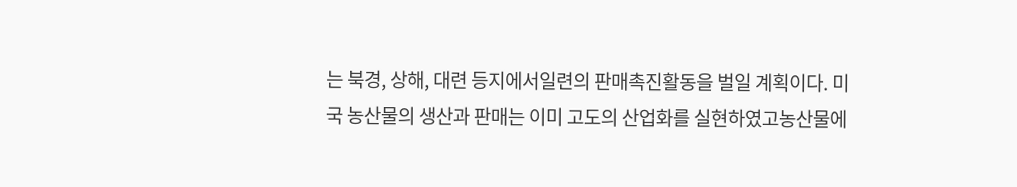는 북경, 상해, 대련 등지에서일련의 판매촉진활동을 벌일 계획이다. 미국 농산물의 생산과 판매는 이미 고도의 산업화를 실현하였고농산물에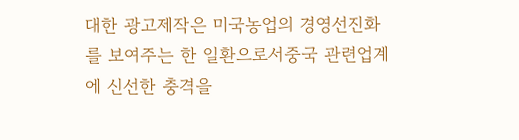대한 광고제작은 미국농업의 경영선진화를 보여주는 한 일환으로서중국 관련업계에 신선한 충격을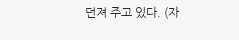던져 주고 있다. (자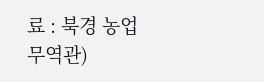료 : 북경 농업무역관)